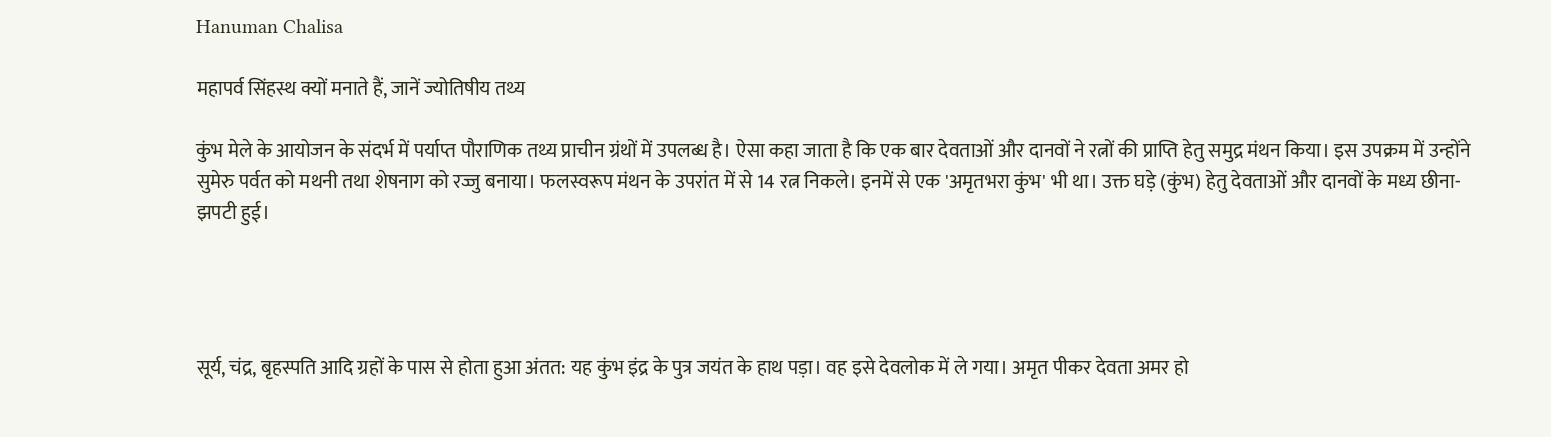Hanuman Chalisa

महापर्व सिंहस्थ क्यों मनाते हैं, जानें ज्योतिषीय तथ्य

कुंभ मेले के आयोजन के संदर्भ में पर्याप्त पौराणिक तथ्य प्राचीन ग्रंथों में उपलब्ध है। ऐसा कहा जाता है कि एक बार देवताओं और दानवों ने रत्नों की प्राप्ति हेतु समुद्र मंथन किया। इस उपक्रम में उन्होंने सुमेरु पर्वत को मथनी तथा शेषनाग को रज्जु बनाया। फलस्वरूप मंथन के उपरांत में से 14 रत्न निकले। इनमें से एक 'अमृतभरा कुंभ' भी था। उक्त घड़े (कुंभ) हेतु देवताओं और दानवों के मध्य छीना-झपटी हुई।




सूर्य, चंद्र, बृहस्पति आदि ग्रहों के पास से होता हुआ अंतत: यह कुंभ इंद्र के पुत्र जयंत के हाथ पड़ा। वह इसे देवलोक में ले गया। अमृत पीकर देवता अमर हो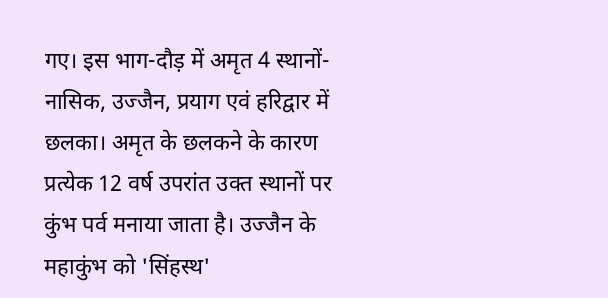गए। इस भाग-दौड़ में अमृत 4 स्थानों- ना‍सिक, उज्जैन, प्रयाग एवं हरिद्वार में छलका। अमृत के छलकने के कारण प्रत्येक 12 वर्ष उपरांत उक्त स्थानों पर कुंभ पर्व मनाया जाता है। उज्जैन के महाकुंभ को 'सिंहस्थ'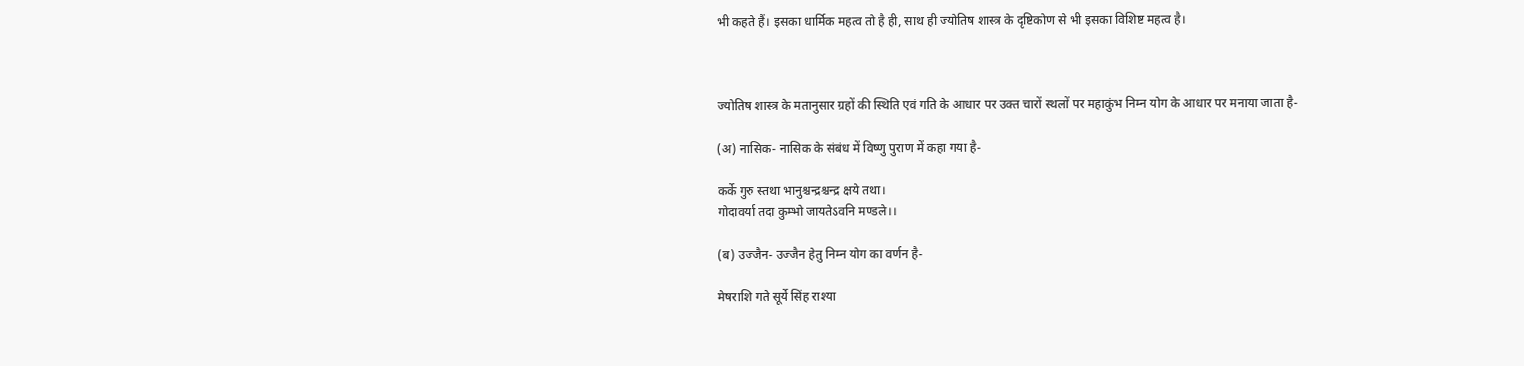भी कहते हैं। इसका धार्मिक महत्व तो है ही, साथ ही ज्योतिष शास्त्र के दृष्टिकोण से भी इसका विशिष्ट महत्व है।



ज्योतिष शास्त्र के मतानुसार ग्रहों की स्थिति एवं गति के आधार पर उक्त चारों स्थलों पर महाकुंभ निम्न योग के आधार पर मनाया जाता है-

(अ) नासिक- नासिक के संबंध में विष्णु पुराण में कहा गया है-

कर्के गुरु स्तथा भानुश्चन्द्रश्चन्द्र क्षये तथा।
गोदावर्या तदा कुम्भो जायतेऽवनि मण्डले।।

(ब) उज्जैन- उज्जैन हेतु निम्न योग का वर्णन है-

मेषराशि गते सूर्ये सिंह राश्या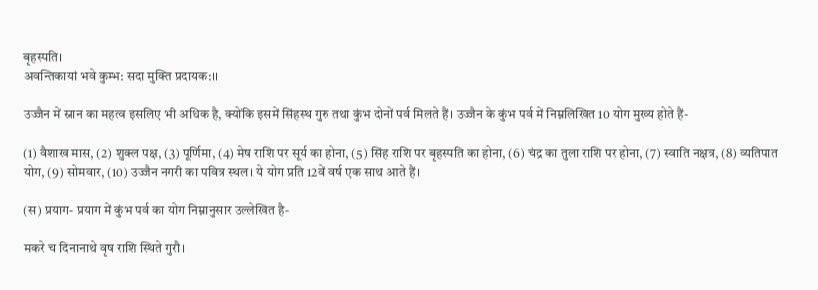बृहस्पति।
अवन्तिकायां भवे कुम्भ: सदा मुक्ति प्रदायक:।।

उज्जैन में स्नान का महत्व इसलिए भी अधिक है, क्योंकि इसमें सिंहस्थ गुरु तथा कुंभ दोनों पर्व मिलते हैं। उज्जैन के कुंभ पर्व में निम्नलिखित 10 योग मुख्‍य होते हैं-

(1) वैशाख मास, (2) शुक्ल पक्ष, (3) पूर्णिमा, (4) मेष राशि पर सूर्य का होना, (5) सिंह राशि पर बृहस्पति का होना, (6) चंद्र का तुला राशि पर होना, (7) स्वाति नक्षत्र, (8) व्यतिपात योग, (9) सोमवार, (10) उज्जैन नगरी का पवित्र स्थल। ये योग प्रति 12वें वर्ष एक साथ आते हैं।

(स) प्रयाग- प्रयाग में कुंभ पर्व का योग निम्नानुसार उल्लेखित है-

मकरे च दिनानाथे वृष राशि स्थिते गुरौ।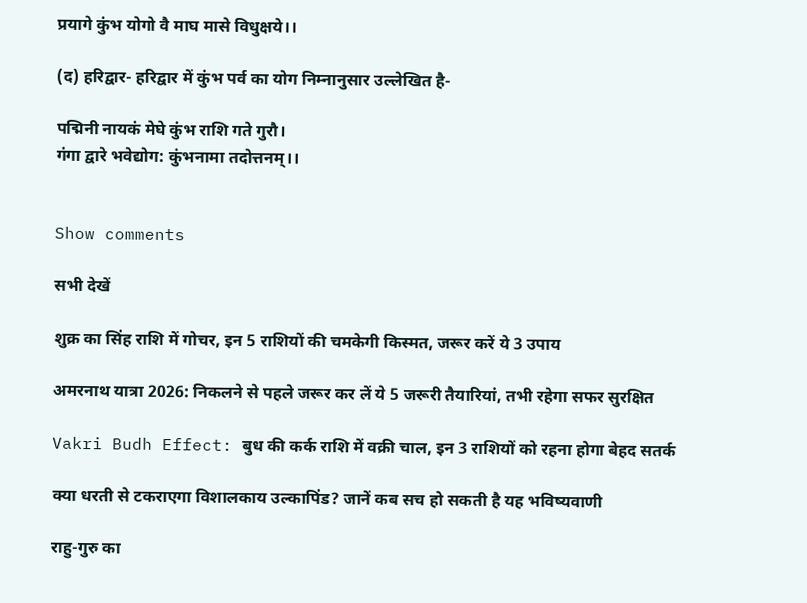प्रयागे कुंभ योगो वै माघ मासे विधुक्षये।।

(द) हरिद्वार- हरिद्वार में कुंभ पर्व का योग निम्नानुसार उल्लेखित है-

पद्मिनी नायकं मेघे कुंभ राशि गते गुरौ।
गंगा द्वारे भवेद्योग: कुंभनामा तदोत्तनम्।।


Show comments

सभी देखें

शुक्र का सिंह राशि में गोचर, इन 5 राशियों की चमकेगी किस्मत, जरूर करें ये 3 उपाय

अमरनाथ यात्रा 2026: निकलने से पहले जरूर कर लें ये 5 जरूरी तैयारियां, तभी रहेगा सफर सुरक्षित

Vakri Budh Effect: बुध की कर्क राशि में वक्री चाल, इन 3 राशियों को रहना होगा बेहद सतर्क

क्या धरती से टकराएगा विशालकाय उल्कापिंड? जानें कब सच हो सकती है यह भविष्यवाणी

राहु-गुरु का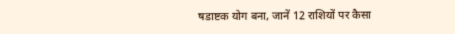षडाष्टक योग बना, जानें 12 राशियों पर कैसा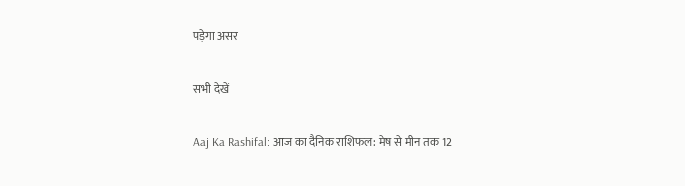पड़ेगा असर

सभी देखें

Aaj Ka Rashifal: आज का दैनिक राशिफल: मेष से मीन तक 12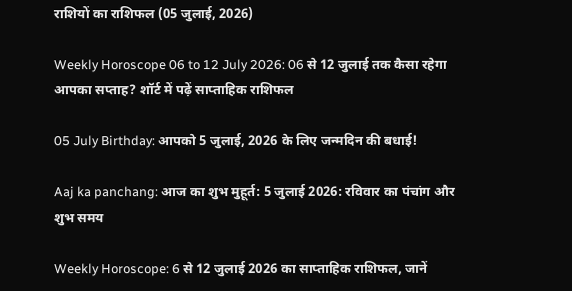राशियों का राशिफल (05 जुलाई, 2026)

Weekly Horoscope 06 to 12 July 2026: 06 से 12 जुलाई तक कैसा रहेगा आपका सप्ताह? शॉर्ट में पढ़ें साप्ताहिक राशिफल

05 July Birthday: आपको 5 जुलाई, 2026 के लिए जन्मदिन की बधाई!

Aaj ka panchang: आज का शुभ मुहूर्त: 5 जुलाई 2026: रविवार का पंचांग और शुभ समय

Weekly Horoscope: 6 से 12 जुलाई 2026 का साप्ताहिक राशिफल, जानें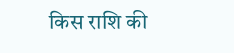किस राशि की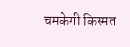चमकेगी किस्मत